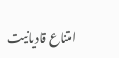امتناع قادیانیت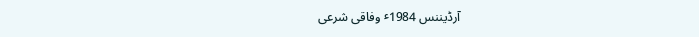آرڈیننس 1984ٴ وفاقی شرعی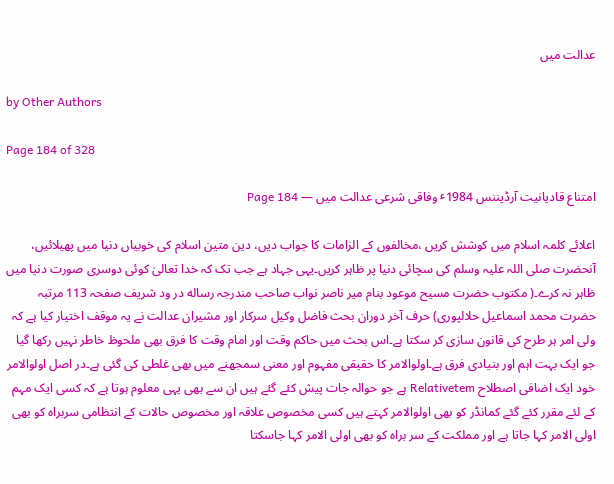عدالت میں

by Other Authors

Page 184 of 328

امتناع قادیانیت آرڈیننس 1984ٴ وفاقی شرعی عدالت میں — Page 184

اعلائے کلمہ اسلام میں کوشش کریں ،مخالفوں کے الزامات کا جواب دیں، دین متین اسلام کی خوبیاں دنیا میں پھیلائیں، آنحضرت صلی اللہ علیہ وسلم کی سچائی دنیا پر ظاہر کریں۔یہی جہاد ہے جب تک کہ خدا تعالیٰ کوئی دوسری صورت دنیا میں ظاہر نہ کرے۔( مکتوب حضرت مسیح موعود بنام میر ناصر نواب صاحب مندرجہ رساله در ود شریف صفحہ 113 مرتبہ حضرت محمد اسماعیل حلالپوری) حرف آخر دوران بحث فاضل وکیل سرکار اور مشیران عدالت نے یہ موقف اختیار کیا ہے کہ ولی امر ہر طرح کی قانون سازی کر سکتا ہے۔اس بحث میں حاکم وقت اور امام وقت کا فرق بھی ملحوظ خاطر نہیں رکھا گیا جو ایک بہت اہم اور بنیادی فرق ہے۔اولوالامر کا حقیقی مفہوم اور معنی سمجھنے میں بھی غلطی کی گئی ہے۔در اصل اولوالامر خود ایک اضافی اصطلاح Relativetem ہے جو حوالہ جات پیش کئے گئے ہیں ان سے بھی یہی معلوم ہوتا ہے کہ کسی ایک مہم کے لئے مقرر کئے گئے کمانڈر کو بھی اولوالامر کہتے ہیں کسی مخصوص علاقہ اور مخصوص حالات کے انتظامی سربراہ کو بھی اولی الامر کہا جاتا ہے اور مملکت کے سر براہ کو بھی اولی الامر کہا جاسکتا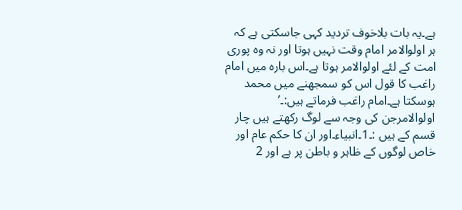ہے۔یہ بات بلاخوف تردید کہی جاسکتی ہے کہ ہر اولوالامر امام وقت نہیں ہوتا اور نہ وہ پوری امت کے لئے اولوالامر ہوتا ہے۔اس بارہ میں امام راغب کا قول اس کو سمجھنے میں محمد ہوسکتا ہے۔امام راغب فرماتے ہیں:۔’ اولوالامرجن کی وجہ سے لوگ رکھتے ہیں چار قسم کے ہیں :۔1۔انبیاء۔اور ان کا حکم عام اور خاص لوگوں کے ظاہر و باطن پر ہے اور 2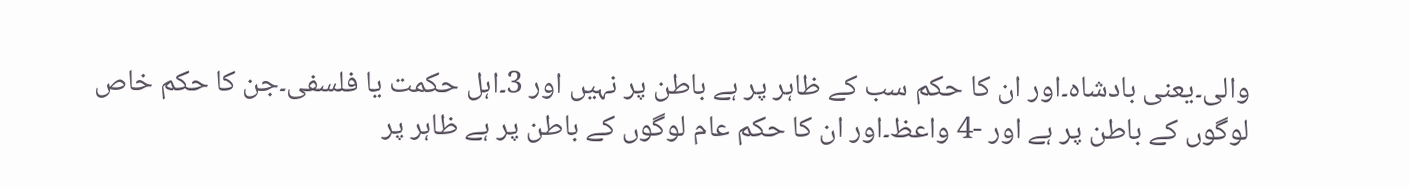والی۔یعنی بادشاہ۔اور ان کا حکم سب کے ظاہر پر ہے باطن پر نہیں اور 3۔اہل حکمت یا فلسفی۔جن کا حکم خاص لوگوں کے باطن پر ہے اور -4 واعظ۔اور ان کا حکم عام لوگوں کے باطن پر ہے ظاہر پر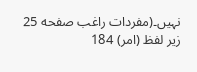نہیں۔(مفردات راغب صفحه 25 زیر لفظ (امر) 184